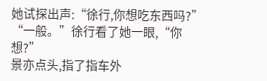她试探出声:“徐行,你想吃东西吗?”
“一般。”徐行看了她一眼,“你想?”
景亦点头,指了指车外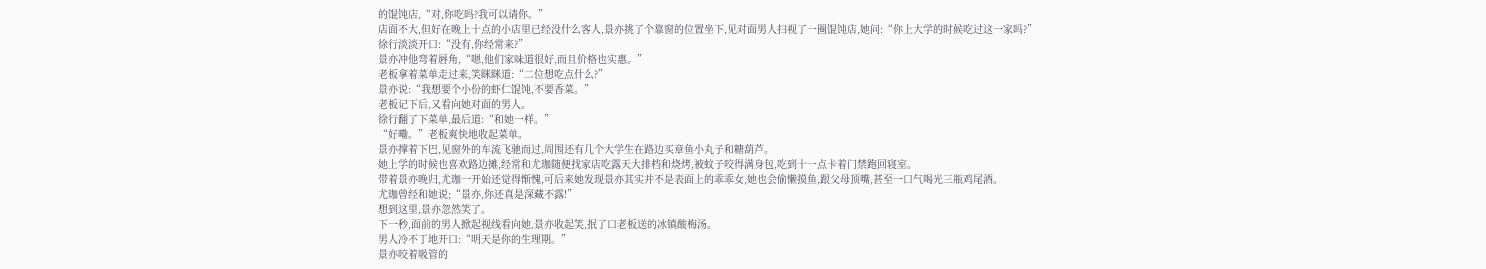的馄饨店,“对,你吃吗?我可以请你。”
店面不大,但好在晚上十点的小店里已经没什么客人,景亦挑了个靠窗的位置坐下,见对面男人扫视了一圈馄饨店,她问:“你上大学的时候吃过这一家吗?”
徐行淡淡开口:“没有,你经常来?”
景亦冲他弯着唇角,“嗯,他们家味道很好,而且价格也实惠。”
老板拿着菜单走过来,笑眯眯道:“二位想吃点什么?”
景亦说:“我想要个小份的虾仁馄饨,不要香菜。”
老板记下后,又看向她对面的男人。
徐行翻了下菜单,最后道:“和她一样。”
“好嘞。”老板爽快地收起菜单。
景亦撑着下巴,见窗外的车流飞驰而过,周围还有几个大学生在路边买章鱼小丸子和糖葫芦。
她上学的时候也喜欢路边摊,经常和尤珈随便找家店吃露天大排档和烧烤,被蚊子咬得满身包,吃到十一点卡着门禁跑回寝室。
带着景亦晚归,尤珈一开始还觉得惭愧,可后来她发现景亦其实并不是表面上的乖乖女,她也会偷懒摸鱼,跟父母顶嘴,甚至一口气喝光三瓶鸡尾酒。
尤珈曾经和她说;“景亦,你还真是深藏不露!”
想到这里,景亦忽然笑了。
下一秒,面前的男人掀起视线看向她,景亦收起笑,抿了口老板送的冰镇酸梅汤。
男人冷不丁地开口:“明天是你的生理期。”
景亦咬着吸管的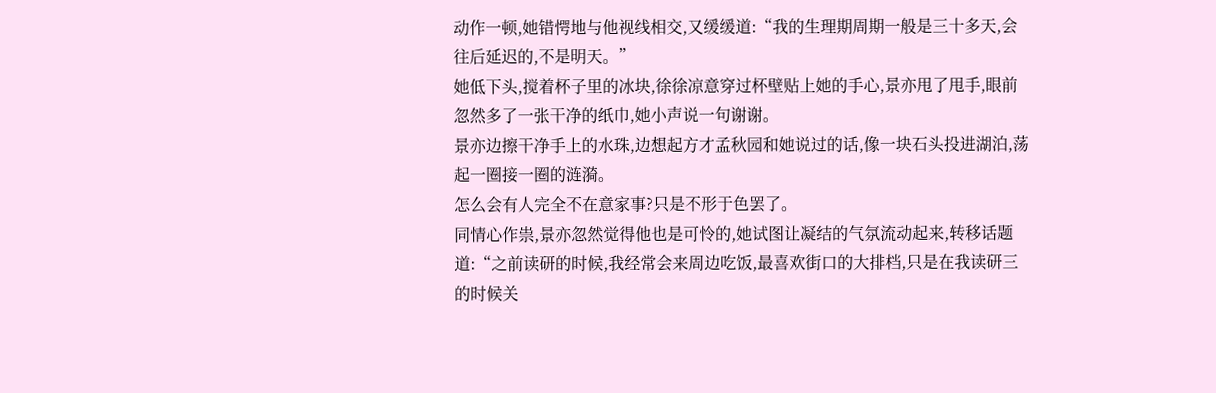动作一顿,她错愕地与他视线相交,又缓缓道:“我的生理期周期一般是三十多天,会往后延迟的,不是明天。”
她低下头,搅着杯子里的冰块,徐徐凉意穿过杯壁贴上她的手心,景亦甩了甩手,眼前忽然多了一张干净的纸巾,她小声说一句谢谢。
景亦边擦干净手上的水珠,边想起方才孟秋园和她说过的话,像一块石头投进湖泊,荡起一圈接一圈的涟漪。
怎么会有人完全不在意家事?只是不形于色罢了。
同情心作祟,景亦忽然觉得他也是可怜的,她试图让凝结的气氛流动起来,转移话题道:“之前读研的时候,我经常会来周边吃饭,最喜欢街口的大排档,只是在我读研三的时候关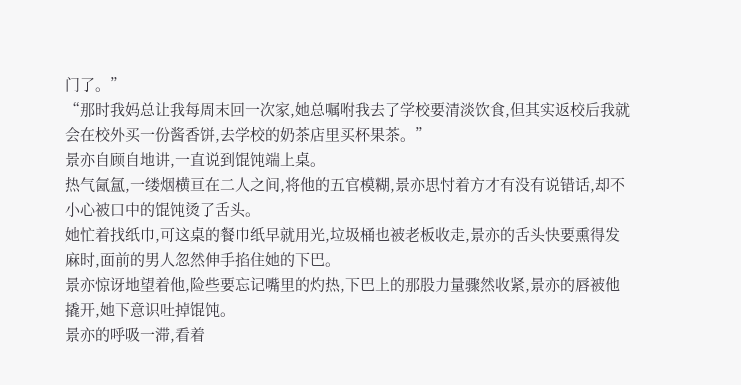门了。”
“那时我妈总让我每周末回一次家,她总嘱咐我去了学校要清淡饮食,但其实返校后我就会在校外买一份酱香饼,去学校的奶茶店里买杯果茶。”
景亦自顾自地讲,一直说到馄饨端上桌。
热气氤氲,一缕烟横亘在二人之间,将他的五官模糊,景亦思忖着方才有没有说错话,却不小心被口中的馄饨烫了舌头。
她忙着找纸巾,可这桌的餐巾纸早就用光,垃圾桶也被老板收走,景亦的舌头快要熏得发麻时,面前的男人忽然伸手掐住她的下巴。
景亦惊讶地望着他,险些要忘记嘴里的灼热,下巴上的那股力量骤然收紧,景亦的唇被他撬开,她下意识吐掉馄饨。
景亦的呼吸一滞,看着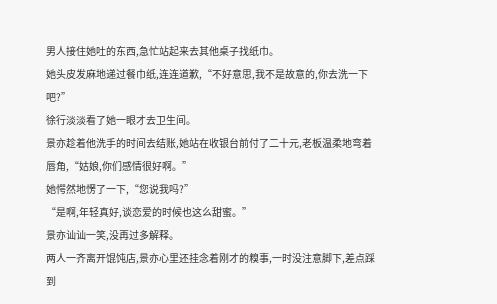男人接住她吐的东西,急忙站起来去其他桌子找纸巾。
她头皮发麻地递过餐巾纸,连连道歉,“不好意思,我不是故意的,你去洗一下吧?”
徐行淡淡看了她一眼才去卫生间。
景亦趁着他洗手的时间去结账,她站在收银台前付了二十元,老板温柔地弯着唇角,“姑娘,你们感情很好啊。”
她愕然地愣了一下,“您说我吗?”
“是啊,年轻真好,谈恋爱的时候也这么甜蜜。”
景亦讪讪一笑,没再过多解释。
两人一齐离开馄饨店,景亦心里还挂念着刚才的糗事,一时没注意脚下,差点踩到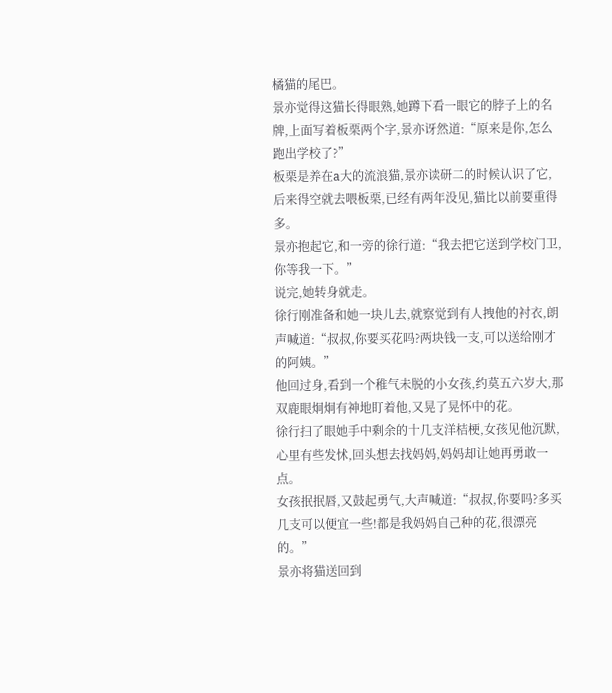橘猫的尾巴。
景亦觉得这猫长得眼熟,她蹲下看一眼它的脖子上的名牌,上面写着板栗两个字,景亦讶然道:“原来是你,怎么跑出学校了?”
板栗是养在a大的流浪猫,景亦读研二的时候认识了它,后来得空就去喂板栗,已经有两年没见,猫比以前要重得多。
景亦抱起它,和一旁的徐行道:“我去把它送到学校门卫,你等我一下。”
说完,她转身就走。
徐行刚准备和她一块儿去,就察觉到有人拽他的衬衣,朗声喊道:“叔叔,你要买花吗?两块钱一支,可以送给刚才的阿姨。”
他回过身,看到一个稚气未脱的小女孩,约莫五六岁大,那双鹿眼炯炯有神地盯着他,又晃了晃怀中的花。
徐行扫了眼她手中剩余的十几支洋桔梗,女孩见他沉默,心里有些发怵,回头想去找妈妈,妈妈却让她再勇敢一点。
女孩抿抿唇,又鼓起勇气,大声喊道:“叔叔,你要吗?多买几支可以便宜一些!都是我妈妈自己种的花,很漂亮的。”
景亦将猫送回到